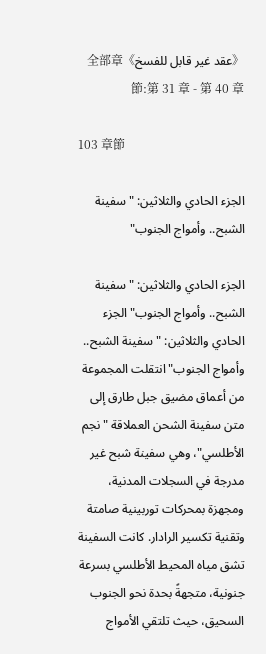《عقد غير قابل للفسخ》全部章節:第 31 章 - 第 40 章

103 章節

الجزء الحادي والثلاثين: "سفينة الشبح.. وأمواج الجنوب"

الجزء الحادي والثلاثين: "سفينة الشبح.. وأمواج الجنوب"الجزء الحادي والثلاثين: "سفينة الشبح.. وأمواج الجنوب"انتقلت المجموعة من أعماق مضيق جبل طارق إلى متن سفينة الشحن العملاقة "نجم الأطلسي"، وهي سفينة شبح غير مدرجة في السجلات المدنية، ومجهزة بمحركات توربينية صامتة وتقنية تكسير الرادار. كانت السفينة تشق مياه المحيط الأطلسي بسرعة جنونية، متجهةً بحدة نحو الجنوب السحيق، حيث تلتقي الأمواج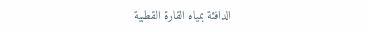الدافئة بمياه القارة القطبية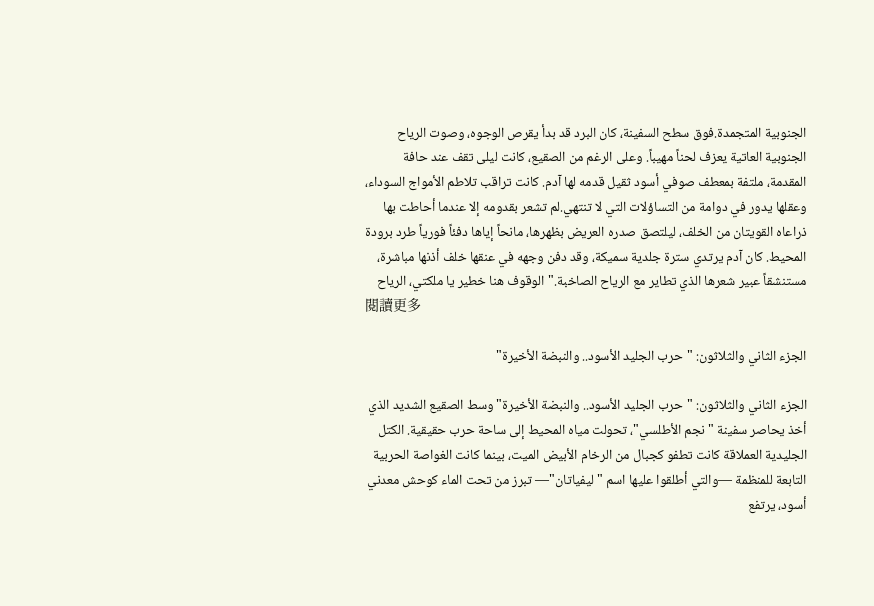الجنوبية المتجمدة.فوق سطح السفينة، كان البرد قد بدأ يقرص الوجوه، وصوت الرياح الجنوبية العاتية يعزف لحناً مهيباً. وعلى الرغم من الصقيع، كانت ليلى تقف عند حافة المقدمة، ملتفة بمعطف صوفي أسود ثقيل قدمه لها آدم. كانت تراقب تلاطم الأمواج السوداء، وعقلها يدور في دوامة من التساؤلات التي لا تنتهي.لم تشعر بقدومه إلا عندما أحاطت بها ذراعاه القويتان من الخلف، ليلتصق صدره العريض بظهرها، مانحاً إياها دفئاً فورياً طرد برودة المحيط. كان آدم يرتدي سترة جلدية سميكة، وقد دفن وجهه في عنقها خلف أذنها مباشرة، مستنشقاً عبير شعرها الذي تطاير مع الرياح الصاخبة."الوقوف هنا خطير يا ملكتي، الرياح
閱讀更多

الجزء الثاني والثلاثون: "حرب الجليد الأسود.. والنبضة الأخيرة"

الجزء الثاني والثلاثون: "حرب الجليد الأسود.. والنبضة الأخيرة"وسط الصقيع الشديد الذي أخذ يحاصر سفينة "نجم الأطلسي"، تحولت مياه المحيط إلى ساحة حرب حقيقية. الكتل الجليدية العملاقة كانت تطفو كجبال من الرخام الأبيض الميت، بينما كانت الغواصة الحربية التابعة للمنظمة —والتي أطلقوا عليها اسم "ليفياتان"— تبرز من تحت الماء كوحش معدني أسود، يرتفع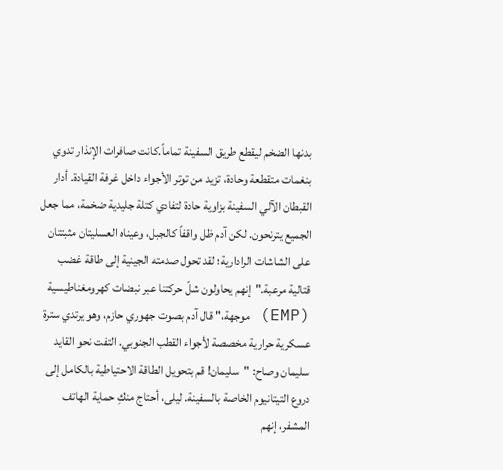بدنها الضخم ليقطع طريق السفينة تماماً.كانت صافرات الإنذار تدوي بنغمات متقطعة وحادة، تزيد من توتر الأجواء داخل غرفة القيادة. أدار القبطان الآلي السفينة بزاوية حادة لتفادي كتلة جليدية ضخمة، مما جعل الجميع يترنحون. لكن آدم ظل واقفاً كالجبل، وعيناه العسليتان مثبتتان على الشاشات الرادارية؛ لقد تحول صدمته الجينية إلى طاقة غضب قتالية مرعبة."إنهم يحاولون شلّ حركتنا عبر نبضات كهرومغناطيسية (EMP) موجهة،" قال آدم بصوت جهوري حازم، وهو يرتدي سترة عسكرية حرارية مخصصة لأجواء القطب الجنوبي. التفت نحو القايد سليمان وصاح: "سليمان! قم بتحويل الطاقة الاحتياطية بالكامل إلى دروع التيتانيوم الخاصة بالسفينة. ليلى، أحتاج منكِ حماية الهاتف المشفر، إنهم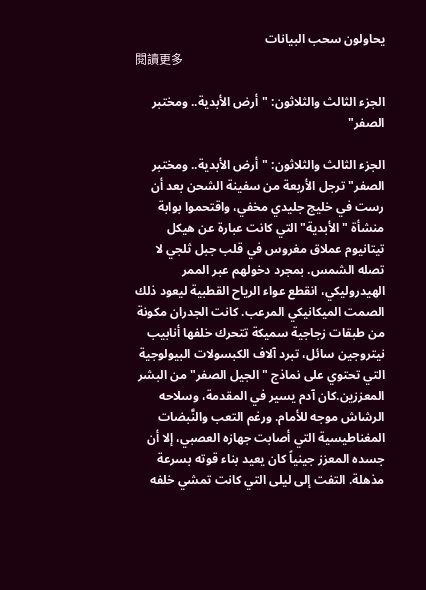يحاولون سحب البيانات
閱讀更多

الجزء الثالث والثلاثون: "أرض الأبدية.. ومختبر الصفر"

الجزء الثالث والثلاثون: "أرض الأبدية.. ومختبر الصفر"ترجل الأربعة من سفينة الشحن بعد أن رست في خليج جليدي مخفي، واقتحموا بوابة منشأة "الأبدية" التي كانت عبارة عن هيكل تيتانيوم عملاق مغروس في قلب جبل ثلجي لا تصله الشمس. بمجرد دخولهم عبر الممر الهيدروليكي، انقطع عواء الرياح القطبية ليعود ذلك الصمت الميكانيكي المرعب. كانت الجدران مكونة من طبقات زجاجية سميكة تتحرك خلفها أنابيب نيتروجين سائل، تبرد آلاف الكبسولات البيولوجية التي تحتوي على نماذج "الجيل الصفر" من البشر المعززين.كان آدم يسير في المقدمة، وسلاحه الرشاش موجه للأمام. ورغم التعب والنَّبضات المغناطيسية التي أصابت جهازه العصبي، إلا أن جسده المعزز جينياً كان يعيد بناء قوته بسرعة مذهلة. التفت إلى ليلى التي كانت تمشي خلفه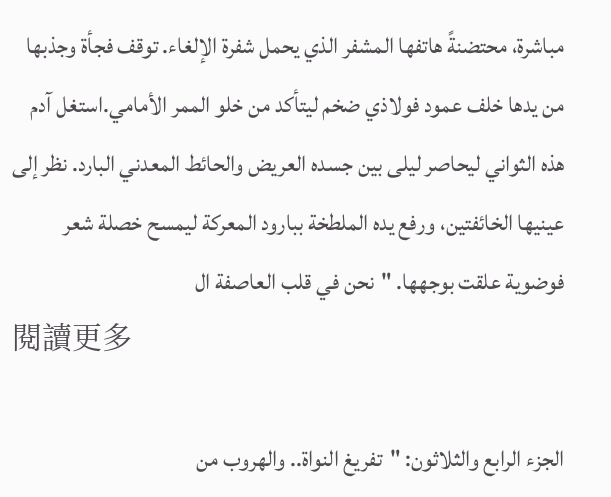مباشرة، محتضنةً هاتفها المشفر الذي يحمل شفرة الإلغاء. توقف فجأة وجذبها من يدها خلف عمود فولاذي ضخم ليتأكد من خلو الممر الأمامي.استغل آدم هذه الثواني ليحاصر ليلى بين جسده العريض والحائط المعدني البارد. نظر إلى عينيها الخائفتين، ورفع يده الملطخة ببارود المعركة ليمسح خصلة شعر فوضوية علقت بوجهها. "نحن في قلب العاصفة ال
閱讀更多

الجزء الرابع والثلاثون: "تفريغ النواة.. والهروب من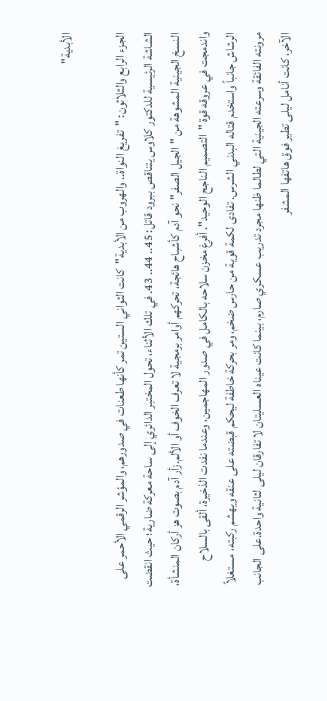الأبدية"

الجزء الرابع والثلاثون: "تفريغ النواة.. والهروب من الأبدية"كانت الثواني الستين تمر كأنها طعنات في صدورهم، والمؤشر الرقمي الأحمر على الشاشة الرئيسية للدكتور كلاوس يتناقص ببرود قاتل: 45.. 44.. 43. في تلك الأثناء، تحول المختبر الدائري إلى ساحة معركة ضارية؛ حيث انقضت النسخ الجينية المشوهة من "الجيل الصفر" نحو آدم كأشباح هائجة، تحركهم أوامر برمجية لا تعرف الخوف أو الألم.زأر آدم بصوت هز أركان المنشأة، واندمجت في عروقه قوة "التصميم الناجح الوحيد". أفرغ مخزن سلاحه بالكامل في صدور المهاجمين، وعندما نفدت الذخيرة، ألقى بالسلاح الرشاش جانباً واستخدم قتاله البدني الشرس. تفادى لكمة قوية من حارس ضخم، ومر بحركة خاطفة ليحكم قبضته على عنقه ويهشم ركبته، مستغلاً مرونته الفائقة وسرعته الجينية التي لطالما ظنها مجرد تدريب عسكري صارم، بينما كانت عيناه العسليتان لا تفارقان ليلى لثانية واحدة.على الجانب الآخر، كانت أنامل ليلى تطير فوق هاتفها المشفر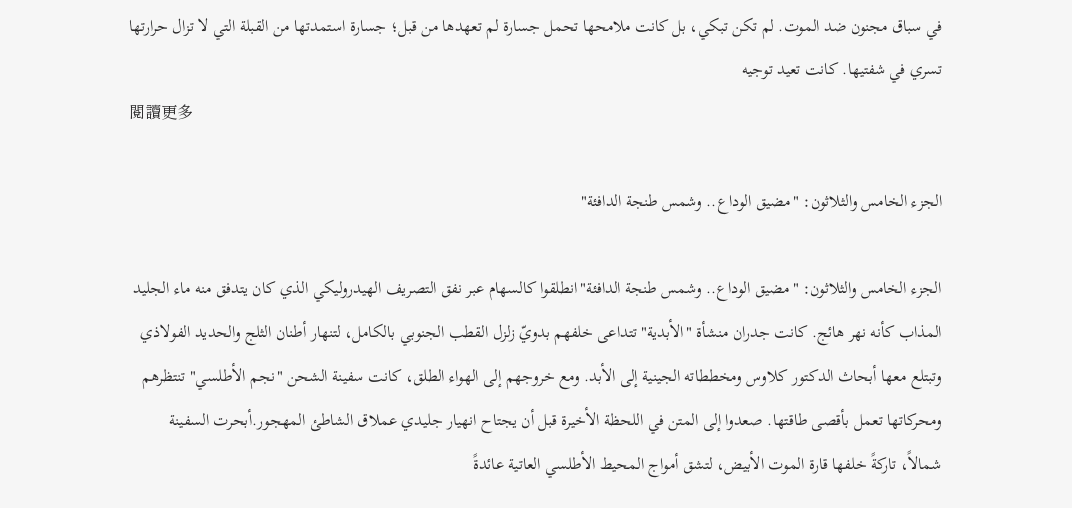في سباق مجنون ضد الموت. لم تكن تبكي، بل كانت ملامحها تحمل جسارة لم تعهدها من قبل؛ جسارة استمدتها من القبلة التي لا تزال حرارتها تسري في شفتيها. كانت تعيد توجيه
閱讀更多

الجزء الخامس والثلاثون: "مضيق الوداع.. وشمس طنجة الدافئة"

الجزء الخامس والثلاثون: "مضيق الوداع.. وشمس طنجة الدافئة"انطلقوا كالسهام عبر نفق التصريف الهيدروليكي الذي كان يتدفق منه ماء الجليد المذاب كأنه نهر هائج. كانت جدران منشأة "الأبدية" تتداعى خلفهم بدويّ زلزل القطب الجنوبي بالكامل، لتنهار أطنان الثلج والحديد الفولاذي وتبتلع معها أبحاث الدكتور كلاوس ومخططاته الجينية إلى الأبد. ومع خروجهم إلى الهواء الطلق، كانت سفينة الشحن "نجم الأطلسي" تنتظرهم ومحركاتها تعمل بأقصى طاقتها. صعدوا إلى المتن في اللحظة الأخيرة قبل أن يجتاح انهيار جليدي عملاق الشاطئ المهجور.أبحرت السفينة شمالاً، تاركةً خلفها قارة الموت الأبيض، لتشق أمواج المحيط الأطلسي العاتية عائدةً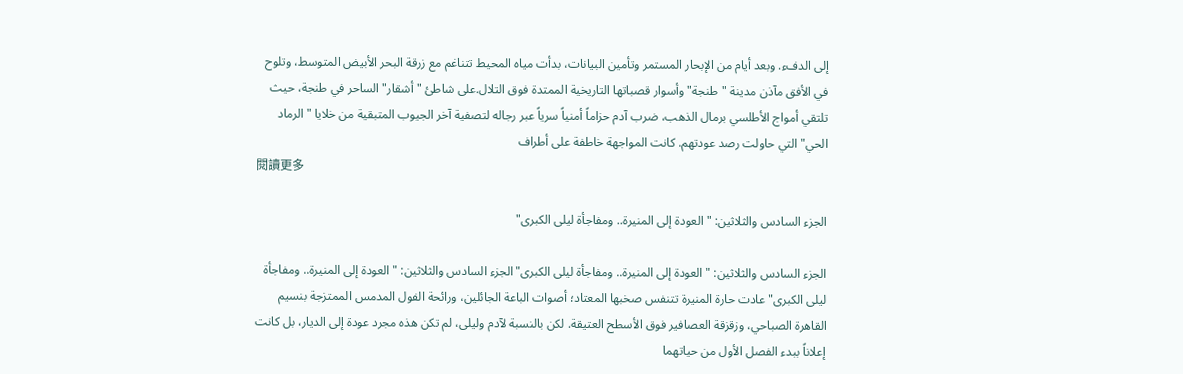إلى الدفء. وبعد أيام من الإبحار المستمر وتأمين البيانات، بدأت مياه المحيط تتناغم مع زرقة البحر الأبيض المتوسط، وتلوح في الأفق مآذن مدينة "طنجة" وأسوار قصباتها التاريخية الممتدة فوق التلال.على شاطئ "أشقار" الساحر في طنجة، حيث تلتقي أمواج الأطلسي برمال الذهب، ضرب آدم حزاماً أمنياً سرياً عبر رجاله لتصفية آخر الجيوب المتبقية من خلايا "الرماد الحي" التي حاولت رصد عودتهم. كانت المواجهة خاطفة على أطراف
閱讀更多

الجزء السادس والثلاثين: "العودة إلى المنيرة.. ومفاجأة ليلى الكبرى"

الجزء السادس والثلاثين: "العودة إلى المنيرة.. ومفاجأة ليلى الكبرى"الجزء السادس والثلاثين: "العودة إلى المنيرة.. ومفاجأة ليلى الكبرى"عادت حارة المنيرة تتنفس صخبها المعتاد؛ أصوات الباعة الجائلين، ورائحة الفول المدمس الممتزجة بنسيم القاهرة الصباحي، وزقزقة العصافير فوق الأسطح العتيقة. لكن بالنسبة لآدم وليلى، لم تكن هذه مجرد عودة إلى الديار، بل كانت إعلاناً ببدء الفصل الأول من حياتهما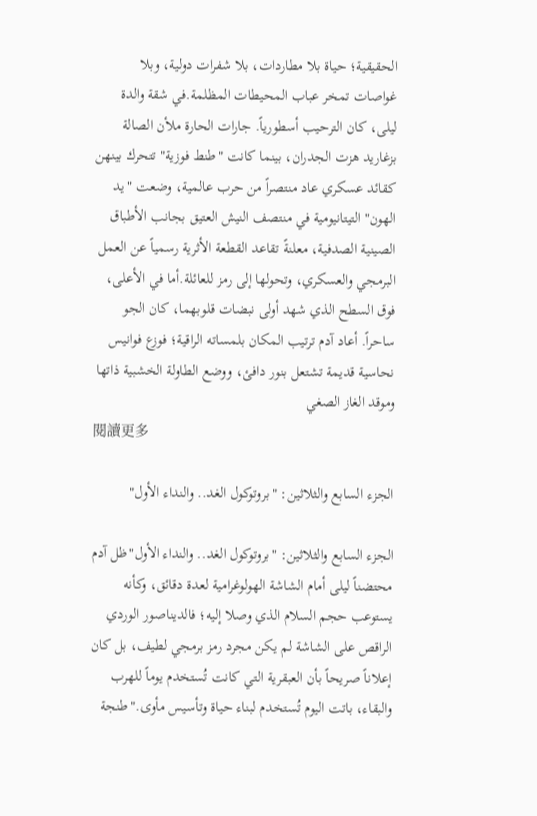الحقيقية؛ حياة بلا مطاردات، بلا شفرات دولية، وبلا غواصات تمخر عباب المحيطات المظلمة.في شقة والدة ليلى، كان الترحيب أسطورياً. جارات الحارة ملأن الصالة بزغاريد هزت الجدران، بينما كانت "طنط فوزية" تتحرك بينهن كقائد عسكري عاد منتصراً من حرب عالمية، وضعت "يد الهون" التيتانيومية في منتصف النيش العتيق بجانب الأطباق الصينية الصدفية، معلنةً تقاعد القطعة الأثرية رسمياً عن العمل البرمجي والعسكري، وتحولها إلى رمز للعائلة.أما في الأعلى، فوق السطح الذي شهد أولى نبضات قلوبهما، كان الجو ساحراً. أعاد آدم ترتيب المكان بلمساته الراقية؛ فوزع فوانيس نحاسية قديمة تشتعل بنور دافئ، ووضع الطاولة الخشبية ذاتها وموقد الغاز الصغي
閱讀更多

الجزء السابع والثلاثين: "بروتوكول الغد.. والنداء الأول"

الجزء السابع والثلاثين: "بروتوكول الغد.. والنداء الأول"ظل آدم محتضناً ليلى أمام الشاشة الهولوغرامية لعدة دقائق، وكأنه يستوعب حجم السلام الذي وصلا إليه؛ فالديناصور الوردي الراقص على الشاشة لم يكن مجرد رمز برمجي لطيف، بل كان إعلاناً صريحاً بأن العبقرية التي كانت تُستخدم يوماً للهرب والبقاء، باتت اليوم تُستخدم لبناء حياة وتأسيس مأوى."طنجة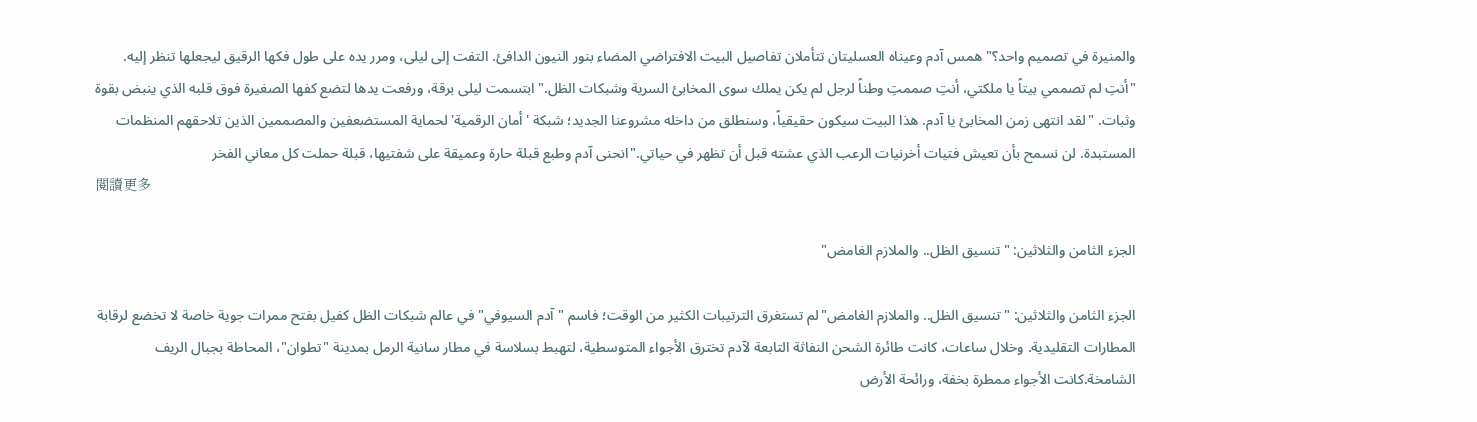والمنيرة في تصميم واحد؟" همس آدم وعيناه العسليتان تتأملان تفاصيل البيت الافتراضي المضاء بنور النيون الدافئ. التفت إلى ليلى، ومرر يده على طول فكها الرقيق ليجعلها تنظر إليه. "أنتِ لم تصممي بيتاً يا ملكتي، أنتِ صممتِ وطناً لرجل لم يكن يملك سوى المخابئ السرية وشبكات الظل."ابتسمت ليلى برقة، ورفعت يدها لتضع كفها الصغيرة فوق قلبه الذي ينبض بقوة وثبات. "لقد انتهى زمن المخابئ يا آدم. هذا البيت سيكون حقيقياً، وسنطلق من داخله مشروعنا الجديد؛ شبكة 'أمان الرقمية' لحماية المستضعفين والمصممين الذين تلاحقهم المنظمات المستبدة. لن نسمح بأن تعيش فتيات أخرنيات الرعب الذي عشته قبل أن تظهر في حياتي."انحنى آدم وطبع قبلة حارة وعميقة على شفتيها، قبلة حملت كل معاني الفخر
閱讀更多

الجزء الثامن والثلاثين: "تنسيق الظل.. والملازم الغامض"

الجزء الثامن والثلاثين: "تنسيق الظل.. والملازم الغامض"لم تستغرق الترتيبات الكثير من الوقت؛ فاسم "آدم السيوفي" في عالم شبكات الظل كفيل بفتح ممرات جوية خاصة لا تخضع لرقابة المطارات التقليدية. وخلال ساعات، كانت طائرة الشحن النفاثة التابعة لآدم تخترق الأجواء المتوسطية، لتهبط بسلاسة في مطار سانية الرمل بمدينة "تطوان"، المحاطة بجبال الريف الشامخة.كانت الأجواء ممطرة بخفة، ورائحة الأرض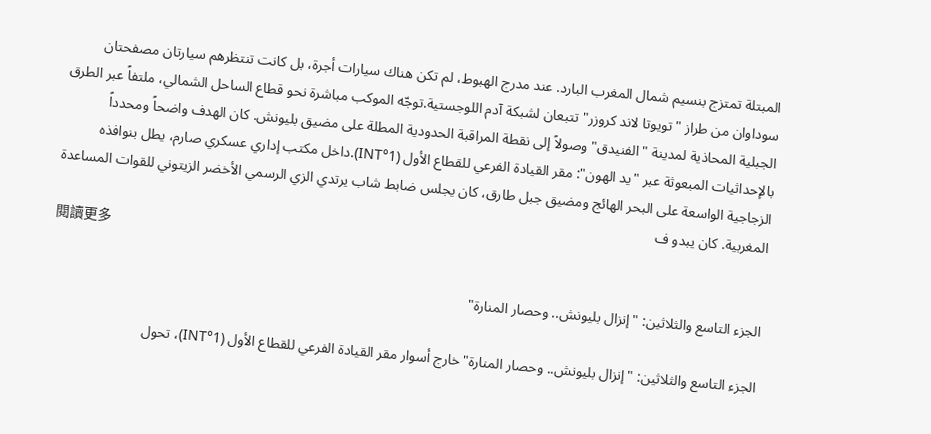المبتلة تمتزج بنسيم شمال المغرب البارد. عند مدرج الهبوط، لم تكن هناك سيارات أجرة، بل كانت تنتظرهم سيارتان مصفحتان سوداوان من طراز "تويوتا لاند كروزر" تتبعان لشبكة آدم اللوجستية.توجّه الموكب مباشرة نحو قطاع الساحل الشمالي، ملتفاً عبر الطرق الجبلية المحاذية لمدينة "الفنيدق" وصولاً إلى نقطة المراقبة الحدودية المطلة على مضيق بليونش. كان الهدف واضحاً ومحدداً بالإحداثيات المبعوثة عبر "يد الهون": مقر القيادة الفرعي للقطاع الأول (1°INT).داخل مكتب إداري عسكري صارم، يطل بنوافذه الزجاجية الواسعة على البحر الهائج ومضيق جبل طارق، كان يجلس ضابط شاب يرتدي الزي الرسمي الأخضر الزيتوني للقوات المساعدة المغربية. كان يبدو ف
閱讀更多

الجزء التاسع والثلاثين: "إنزال بليونش.. وحصار المنارة"

الجزء التاسع والثلاثين: "إنزال بليونش.. وحصار المنارة"خارج أسوار مقر القيادة الفرعي للقطاع الأول (1°INT)، تحول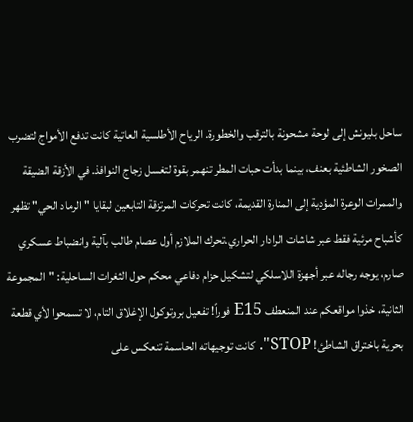ساحل بليونش إلى لوحة مشحونة بالترقب والخطورة. الرياح الأطلسية العاتية كانت تدفع الأمواج لتضرب الصخور الشاطئية بعنف، بينما بدأت حبات المطر تنهمر بقوة لتغسل زجاج النوافذ. في الأزقة الضيقة والممرات الوعرة المؤدية إلى المنارة القديمة، كانت تحركات المرتزقة التابعين لبقايا "الرماد الحي" تظهر كأشباح مرئية فقط عبر شاشات الرادار الحراري.تحرك الملازم أول عصام طالب بآلية وانضباط عسكري صارم، يوجه رجاله عبر أجهزة اللاسلكي لتشكيل حزام دفاعي محكم حول الثغرات الساحلية: "المجموعة الثانية، خذوا مواقعكم عند المنعطف E15 فوراً! تفعيل بروتوكول الإغلاق التام، لا تسمحوا لأي قطعة بحرية باختراق الشاطئ! STOP". كانت توجيهاته الحاسمة تنعكس على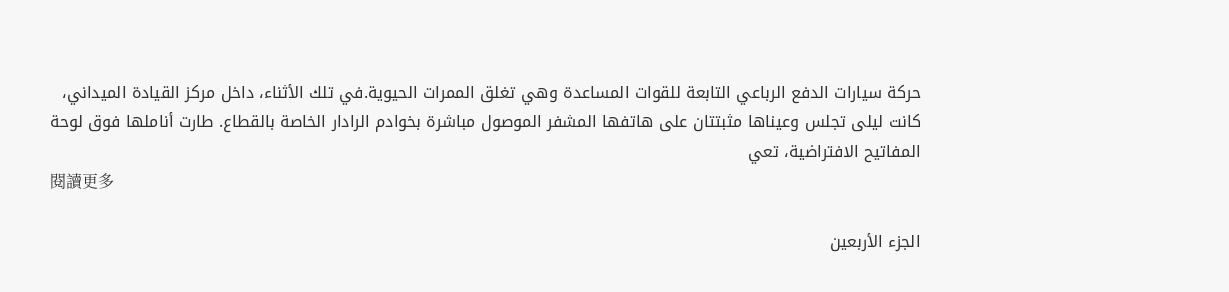حركة سيارات الدفع الرباعي التابعة للقوات المساعدة وهي تغلق الممرات الحيوية.في تلك الأثناء، داخل مركز القيادة الميداني، كانت ليلى تجلس وعيناها مثبتتان على هاتفها المشفر الموصول مباشرة بخوادم الرادار الخاصة بالقطاع. طارت أناملها فوق لوحة المفاتيح الافتراضية، تعي
閱讀更多

الجزء الأربعين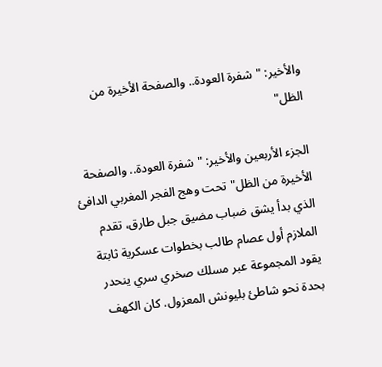والأخير: "شفرة العودة.. والصفحة الأخيرة من الظل"

الجزء الأربعين والأخير: "شفرة العودة.. والصفحة الأخيرة من الظل"تحت وهج الفجر المغربي الدافئ الذي بدأ يشق ضباب مضيق جبل طارق، تقدم الملازم أول عصام طالب بخطوات عسكرية ثابتة يقود المجموعة عبر مسلك صخري سري ينحدر بحدة نحو شاطئ بليونش المعزول. كان الكهف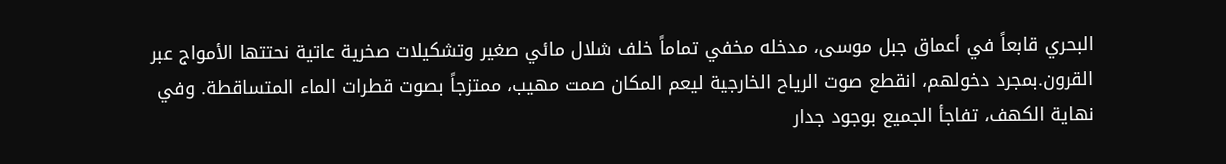البحري قابعاً في أعماق جبل موسى، مدخله مخفي تماماً خلف شلال مائي صغير وتشكيلات صخرية عاتية نحتتها الأمواج عبر القرون.بمجرد دخولهم، انقطع صوت الرياح الخارجية ليعم المكان صمت مهيب، ممتزجاً بصوت قطرات الماء المتساقطة. وفي نهاية الكهف، تفاجأ الجميع بوجود جدار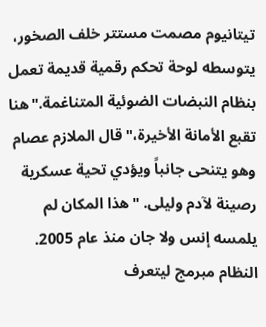تيتانيوم مصمت مستتر خلف الصخور، يتوسطه لوحة تحكم رقمية قديمة تعمل بنظام النبضات الضوئية المتناغمة."هنا تقبع الأمانة الأخيرة،" قال الملازم عصام وهو يتنحى جانباً ويؤدي تحية عسكرية رصينة لآدم وليلى. "هذا المكان لم يلمسه إنس ولا جان منذ عام 2005. النظام مبرمج ليتعرف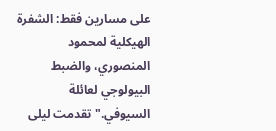على مسارين فقط: الشفرة الهيكلية لمحمود المنصوري، والضبط البيولوجي لعائلة السيوفي."تقدمت ليلى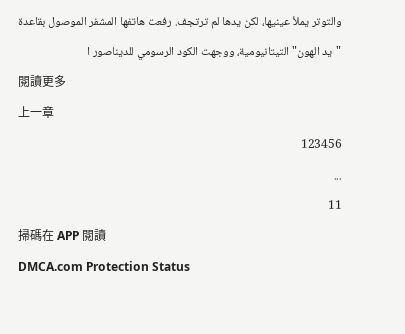والتوتر يملأ عينيها، لكن يدها لم ترتجف. رفعت هاتفها المشفر الموصول بقاعدة "يد الهون" التيتانيومية، ووجهت الكود الرسومي للديناصور ا
閱讀更多
上一章
123456
...
11
掃碼在 APP 閱讀
DMCA.com Protection Status